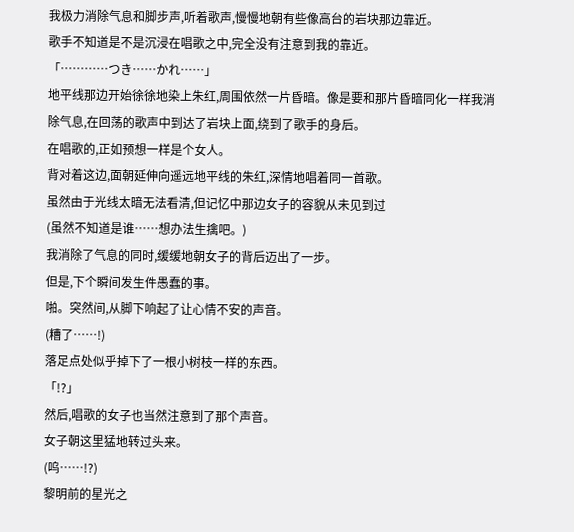我极力消除气息和脚步声,听着歌声,慢慢地朝有些像高台的岩块那边靠近。
歌手不知道是不是沉浸在唱歌之中,完全没有注意到我的靠近。
「…………つき……かれ……」
地平线那边开始徐徐地染上朱红,周围依然一片昏暗。像是要和那片昏暗同化一样我消除气息,在回荡的歌声中到达了岩块上面,绕到了歌手的身后。
在唱歌的,正如预想一样是个女人。
背对着这边,面朝延伸向遥远地平线的朱红,深情地唱着同一首歌。
虽然由于光线太暗无法看清,但记忆中那边女子的容貌从未见到过
(虽然不知道是谁……想办法生擒吧。)
我消除了气息的同时,缓缓地朝女子的背后迈出了一步。
但是,下个瞬间发生件愚蠢的事。
啪。突然间,从脚下响起了让心情不安的声音。
(糟了……!)
落足点处似乎掉下了一根小树枝一样的东西。
「!?」
然后,唱歌的女子也当然注意到了那个声音。
女子朝这里猛地转过头来。
(呜……!?)
黎明前的星光之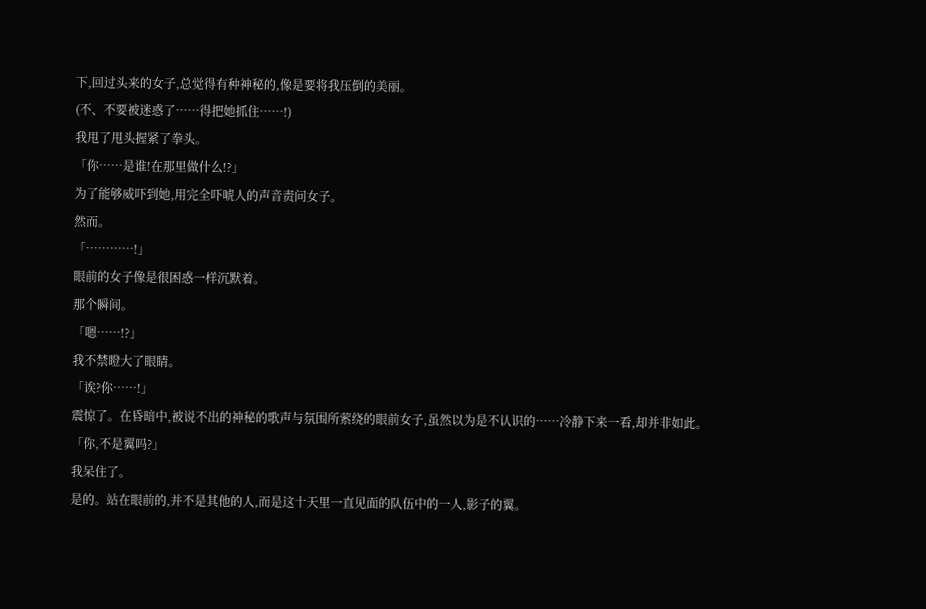下,回过头来的女子,总觉得有种神秘的,像是要将我压倒的美丽。
(不、不要被迷惑了……得把她抓住……!)
我甩了甩头握紧了拳头。
「你……是谁!在那里做什么!?」
为了能够威吓到她,用完全吓唬人的声音责问女子。
然而。
「…………!」
眼前的女子像是很困惑一样沉默着。
那个瞬间。
「嗯……!?」
我不禁瞪大了眼睛。
「诶?你……!」
震惊了。在昏暗中,被说不出的神秘的歌声与氛围所萦绕的眼前女子,虽然以为是不认识的……冷静下来一看,却并非如此。
「你,不是翼吗?」
我呆住了。
是的。站在眼前的,并不是其他的人,而是这十天里一直见面的队伍中的一人,影子的翼。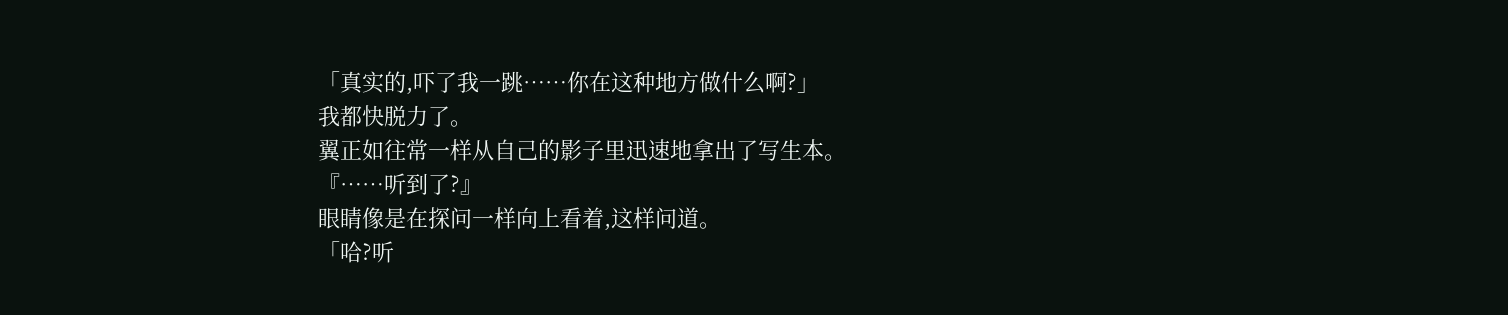「真实的,吓了我一跳……你在这种地方做什么啊?」
我都快脱力了。
翼正如往常一样从自己的影子里迅速地拿出了写生本。
『……听到了?』
眼睛像是在探问一样向上看着,这样问道。
「哈?听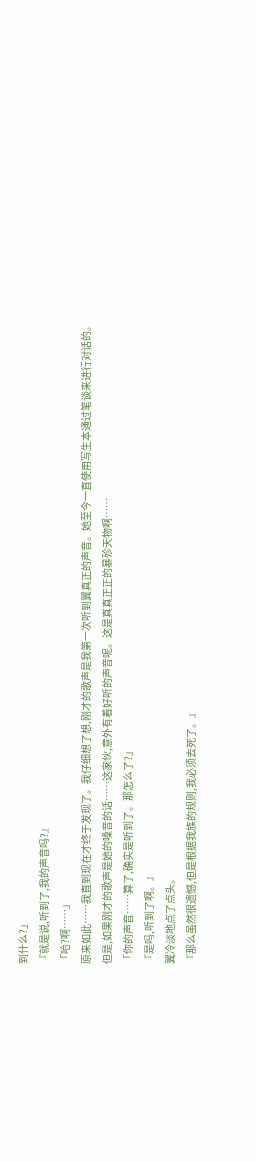到什么?」
『就是说,听到了,我的声音吗?』
「哈?啊……」
原来如此……我直到现在才终于发现了。我仔细想了想,刚才的歌声是我第一次听到翼真正的声音。她至今一直使用写生本通过笔谈来进行对话的。
但是,如果刚才的歌声是她的嗓音的话……这家伙,意外有着好听的声音呢。这是真真正正的暴殄天物啊……
「你的声音……算了,确实是听到了。那怎么了?」
『是吗,听到了啊。』
翼冷淡地点了点头。
『那么虽然很遗憾,但是根据我族的规则,我必须去死了。』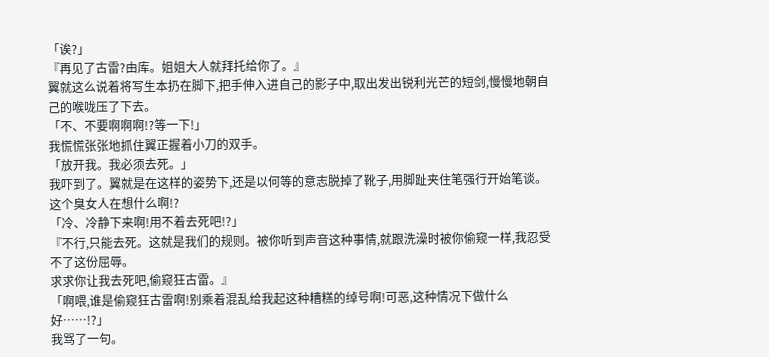「诶?」
『再见了古雷?由库。姐姐大人就拜托给你了。』
翼就这么说着将写生本扔在脚下,把手伸入进自己的影子中,取出发出锐利光芒的短剑,慢慢地朝自己的喉咙压了下去。
「不、不要啊啊啊!?等一下!」
我慌慌张张地抓住翼正握着小刀的双手。
「放开我。我必须去死。」
我吓到了。翼就是在这样的姿势下,还是以何等的意志脱掉了靴子,用脚趾夹住笔强行开始笔谈。这个臭女人在想什么啊!?
「冷、冷静下来啊!用不着去死吧!?」
『不行,只能去死。这就是我们的规则。被你听到声音这种事情,就跟洗澡时被你偷窥一样,我忍受不了这份屈辱。
求求你让我去死吧,偷窥狂古雷。』
「啊喂,谁是偷窥狂古雷啊!别乘着混乱给我起这种糟糕的绰号啊!可恶,这种情况下做什么好……!?」
我骂了一句。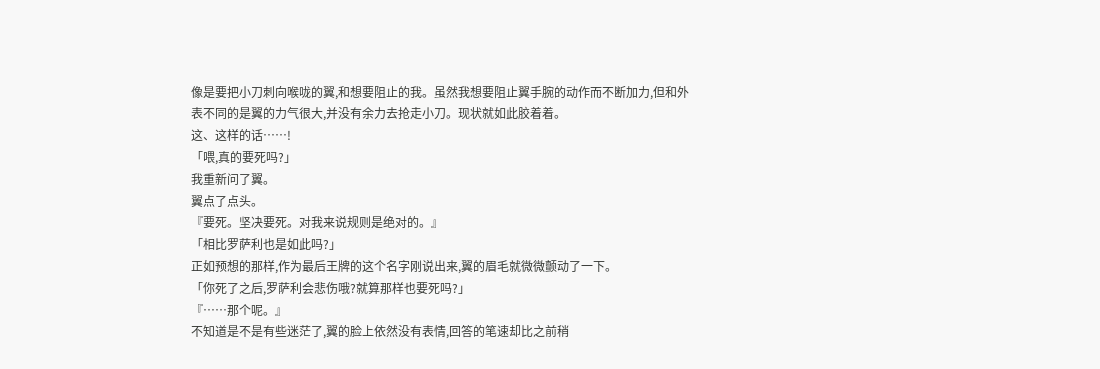像是要把小刀刺向喉咙的翼,和想要阻止的我。虽然我想要阻止翼手腕的动作而不断加力,但和外表不同的是翼的力气很大,并没有余力去抢走小刀。现状就如此胶着着。
这、这样的话……!
「喂,真的要死吗?」
我重新问了翼。
翼点了点头。
『要死。坚决要死。对我来说规则是绝对的。』
「相比罗萨利也是如此吗?」
正如预想的那样,作为最后王牌的这个名字刚说出来,翼的眉毛就微微颤动了一下。
「你死了之后,罗萨利会悲伤哦?就算那样也要死吗?」
『……那个呢。』
不知道是不是有些迷茫了,翼的脸上依然没有表情,回答的笔速却比之前稍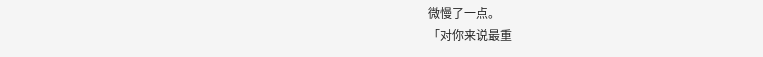微慢了一点。
「对你来说最重